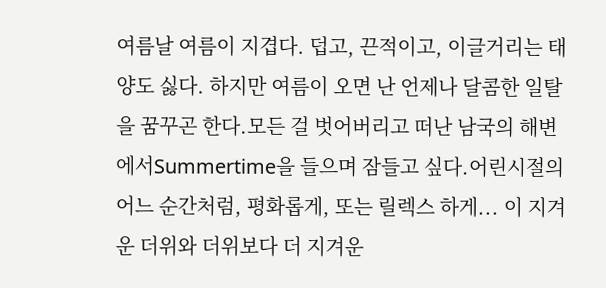여름날 여름이 지겹다. 덥고, 끈적이고, 이글거리는 태양도 싫다. 하지만 여름이 오면 난 언제나 달콤한 일탈을 꿈꾸곤 한다.모든 걸 벗어버리고 떠난 남국의 해변에서Summertime을 들으며 잠들고 싶다.어린시절의 어느 순간처럼, 평화롭게, 또는 릴렉스 하게... 이 지겨운 더위와 더위보다 더 지겨운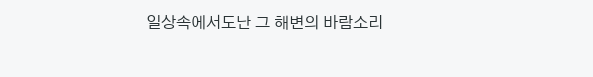일상속에서도난 그 해변의 바람소리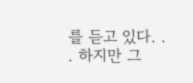를 듣고 있다. . . 하지만 그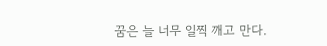꿈은 늘 너무 일찍 깨고 만다.